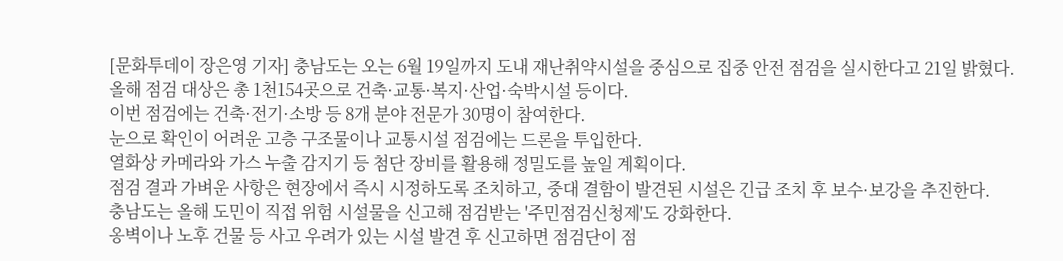[문화투데이 장은영 기자] 충남도는 오는 6월 19일까지 도내 재난취약시설을 중심으로 집중 안전 점검을 실시한다고 21일 밝혔다.
올해 점검 대상은 총 1천154곳으로 건축·교통·복지·산업·숙박시설 등이다.
이번 점검에는 건축·전기·소방 등 8개 분야 전문가 30명이 참여한다.
눈으로 확인이 어려운 고층 구조물이나 교통시설 점검에는 드론을 투입한다.
열화상 카메라와 가스 누출 감지기 등 첨단 장비를 활용해 정밀도를 높일 계획이다.
점검 결과 가벼운 사항은 현장에서 즉시 시정하도록 조치하고, 중대 결함이 발견된 시설은 긴급 조치 후 보수·보강을 추진한다.
충남도는 올해 도민이 직접 위험 시설물을 신고해 점검받는 '주민점검신청제'도 강화한다.
옹벽이나 노후 건물 등 사고 우려가 있는 시설 발견 후 신고하면 점검단이 점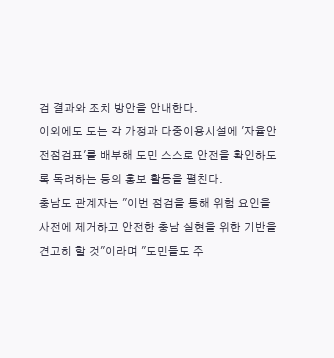검 결과와 조치 방안을 안내한다.
이외에도 도는 각 가정과 다중이용시설에 '자율안전점검표'를 배부해 도민 스스로 안전을 확인하도록 독려하는 등의 홍보 활동을 펼친다.
충남도 관계자는 "이번 점검을 통해 위험 요인을 사전에 제거하고 안전한 충남 실현을 위한 기반을 견고히 할 것"이라며 "도민들도 주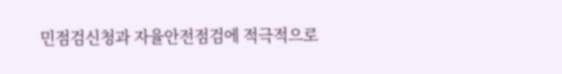민점검신청과 자율안전점검에 적극적으로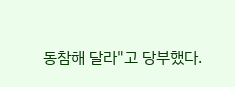동참해 달라"고 당부했다.